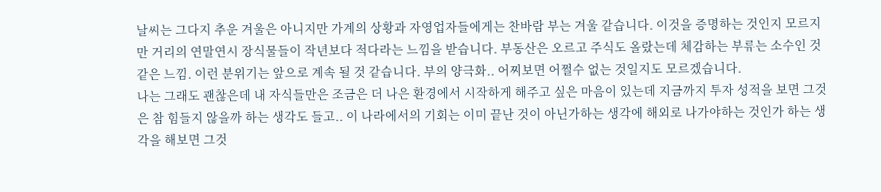날씨는 그다지 추운 겨울은 아니지만 가계의 상황과 자영업자들에게는 찬바람 부는 겨울 같습니다. 이것을 증명하는 것인지 모르지만 거리의 연말연시 장식물들이 작년보다 적다라는 느낌을 받습니다. 부동산은 오르고 주식도 올랐는데 체감하는 부류는 소수인 것 같은 느낌. 이런 분위기는 앞으로 계속 될 것 같습니다. 부의 양극화.. 어찌보면 어쩔수 없는 것일지도 모르겠습니다.
나는 그래도 괜찮은데 내 자식들만은 조금은 더 나은 환경에서 시작하게 해주고 싶은 마음이 있는데 지금까지 투자 성적을 보면 그것은 참 힘들지 않을까 하는 생각도 들고.. 이 나라에서의 기회는 이미 끝난 것이 아닌가하는 생각에 해외로 나가야하는 것인가 하는 생각을 해보면 그것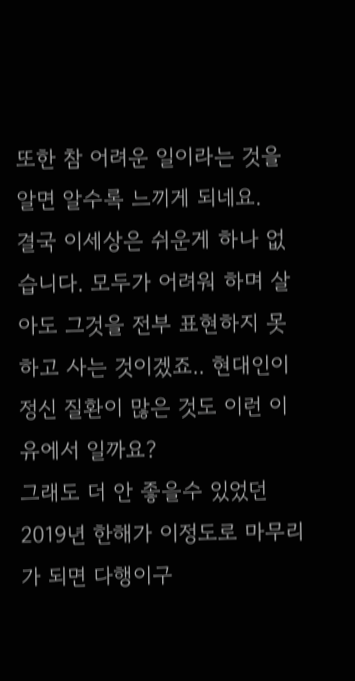또한 참 어려운 일이라는 것을 알면 알수록 느끼게 되네요.
결국 이세상은 쉬운게 하나 없습니다. 모두가 어려워 하며 살아도 그것을 전부 표현하지 못하고 사는 것이겠죠.. 현대인이 정신 질환이 많은 것도 이런 이유에서 일까요?
그래도 더 안 좋을수 있었던 2019년 한해가 이정도로 마무리가 되면 다행이구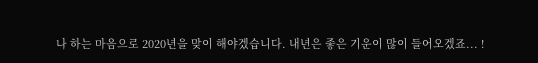나 하는 마음으로 2020년을 맞이 해야겠습니다. 내년은 좋은 기운이 많이 들어오겠죠... !